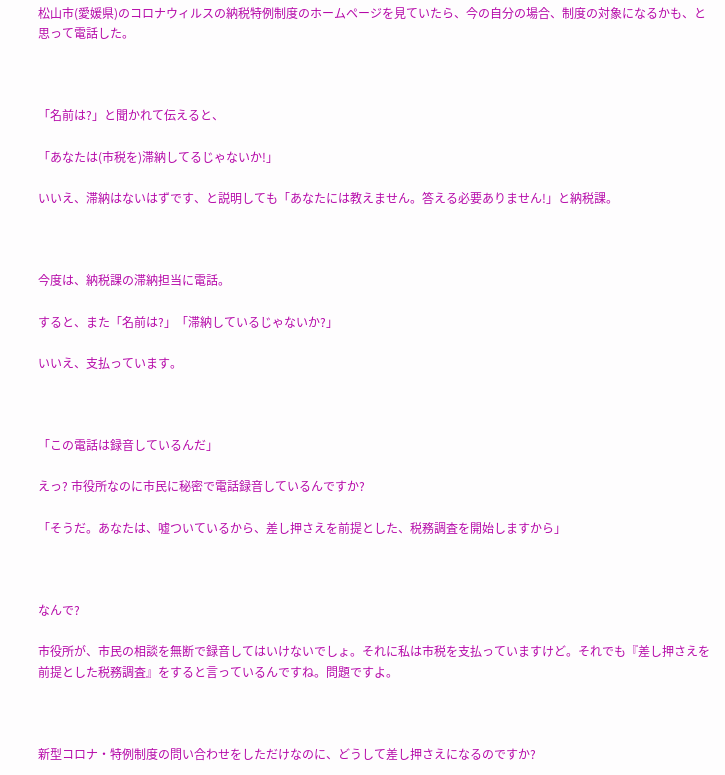松山市(愛媛県)のコロナウィルスの納税特例制度のホームページを見ていたら、今の自分の場合、制度の対象になるかも、と思って電話した。



「名前は?」と聞かれて伝えると、

「あなたは(市税を)滞納してるじゃないか!」

いいえ、滞納はないはずです、と説明しても「あなたには教えません。答える必要ありません!」と納税課。



今度は、納税課の滞納担当に電話。

すると、また「名前は?」「滞納しているじゃないか?」

いいえ、支払っています。



「この電話は録音しているんだ」

えっ? 市役所なのに市民に秘密で電話録音しているんですか?

「そうだ。あなたは、嘘ついているから、差し押さえを前提とした、税務調査を開始しますから」



なんで?

市役所が、市民の相談を無断で録音してはいけないでしょ。それに私は市税を支払っていますけど。それでも『差し押さえを前提とした税務調査』をすると言っているんですね。問題ですよ。



新型コロナ・特例制度の問い合わせをしただけなのに、どうして差し押さえになるのですか?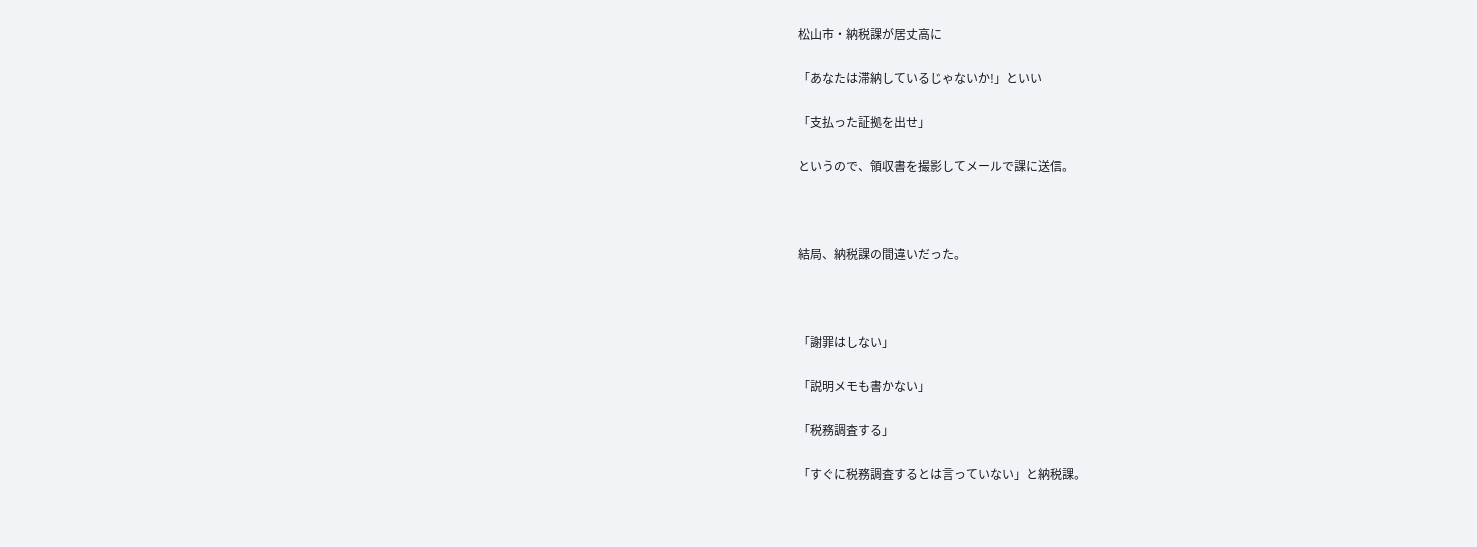松山市・納税課が居丈高に

「あなたは滞納しているじゃないか!」といい

「支払った証拠を出せ」

というので、領収書を撮影してメールで課に送信。



結局、納税課の間違いだった。



「謝罪はしない」

「説明メモも書かない」

「税務調査する」

「すぐに税務調査するとは言っていない」と納税課。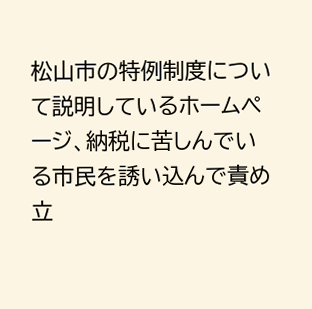松山市の特例制度について説明しているホームページ、納税に苦しんでいる市民を誘い込んで責め立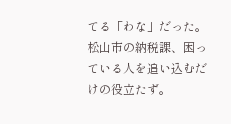てる「わな」だった。松山市の納税課、困っている人を追い込むだけの役立たず。